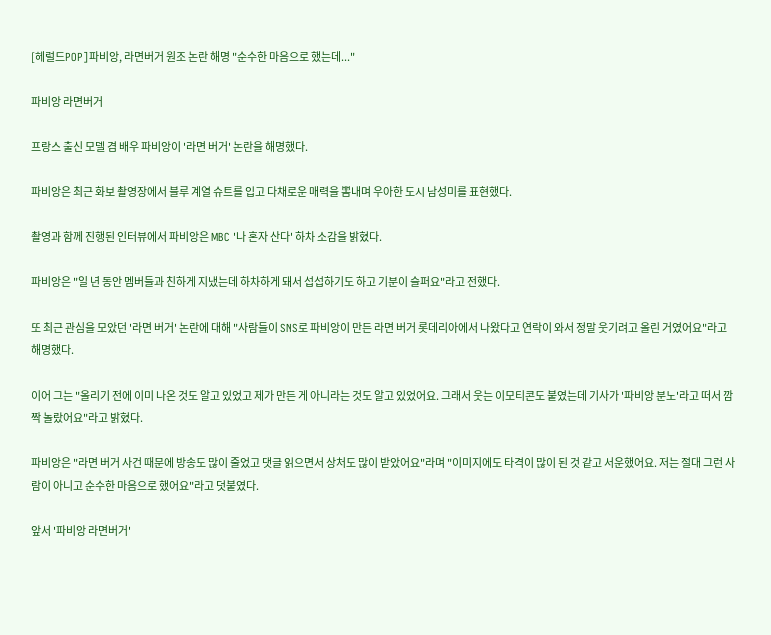[헤럴드POP]파비앙, 라면버거 원조 논란 해명 "순수한 마음으로 했는데..."

파비앙 라면버거

프랑스 출신 모델 겸 배우 파비앙이 '라면 버거' 논란을 해명했다.

파비앙은 최근 화보 촬영장에서 블루 계열 슈트를 입고 다채로운 매력을 뽐내며 우아한 도시 남성미를 표현했다.

촬영과 함께 진행된 인터뷰에서 파비앙은 MBC '나 혼자 산다' 하차 소감을 밝혔다.

파비앙은 "일 년 동안 멤버들과 친하게 지냈는데 하차하게 돼서 섭섭하기도 하고 기분이 슬퍼요"라고 전했다.

또 최근 관심을 모았던 '라면 버거' 논란에 대해 "사람들이 SNS로 파비앙이 만든 라면 버거 롯데리아에서 나왔다고 연락이 와서 정말 웃기려고 올린 거였어요"라고 해명했다.

이어 그는 "올리기 전에 이미 나온 것도 알고 있었고 제가 만든 게 아니라는 것도 알고 있었어요. 그래서 웃는 이모티콘도 붙였는데 기사가 '파비앙 분노'라고 떠서 깜짝 놀랐어요"라고 밝혔다.

파비앙은 "라면 버거 사건 때문에 방송도 많이 줄었고 댓글 읽으면서 상처도 많이 받았어요"라며 "이미지에도 타격이 많이 된 것 같고 서운했어요. 저는 절대 그런 사람이 아니고 순수한 마음으로 했어요"라고 덧붙였다.

앞서 '파비앙 라면버거'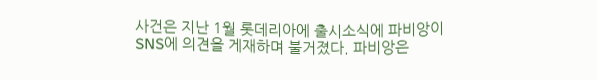사건은 지난 1월 롯데리아에 출시소식에 파비앙이 SNS에 의견을 게재하며 불거졌다. 파비앙은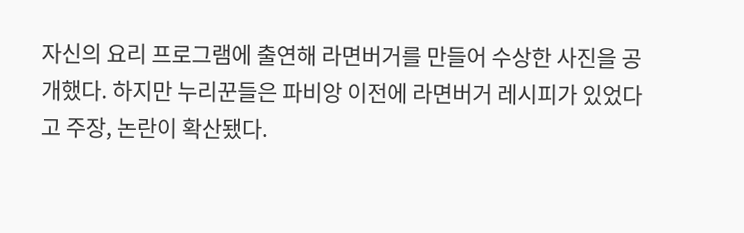자신의 요리 프로그램에 출연해 라면버거를 만들어 수상한 사진을 공개했다. 하지만 누리꾼들은 파비앙 이전에 라면버거 레시피가 있었다고 주장, 논란이 확산됐다.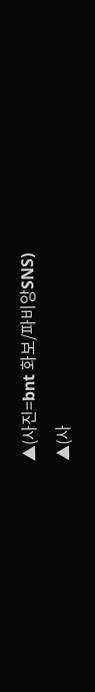▲(사진=bnt 화보/파비앙SNS)
▲(사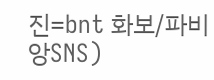진=bnt 화보/파비앙SNS)